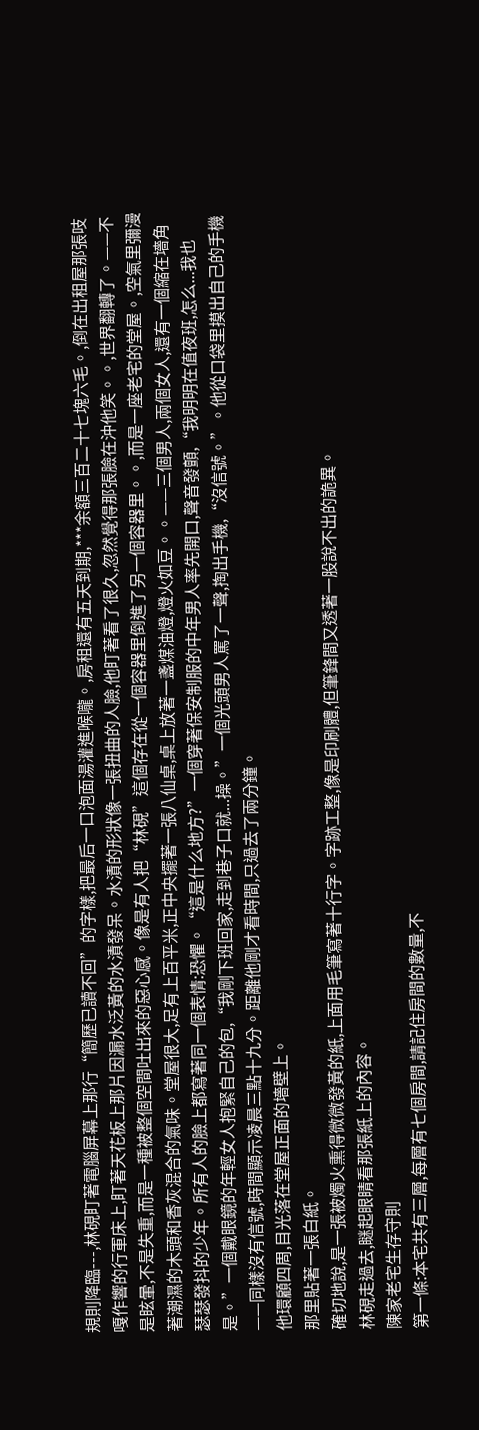規則降臨---,林硯盯著電腦屏幕上那行“簡歷已讀不回”的字樣,把最后一口泡面湯灌進喉嚨。,房租還有五天到期,***余額三百二十七塊六毛。,倒在出租屋那張吱嘎作響的行軍床上,盯著天花板上那片因漏水泛黃的水漬發呆。水漬的形狀像一張扭曲的人臉,他盯著看了很久,忽然覺得那張臉在沖他笑。。,世界翻轉了。——不是眩暈,不是失重,而是一種被整個空間吐出來的惡心感。像是有人把“林硯”這個存在從一個容器里倒進了另一個容器里。。,而是一座老宅的堂屋。,空氣里彌漫著潮濕的木頭和香灰混合的氣味。堂屋很大,足有上百平米,正中央擺著一張八仙桌,桌上放著一盞煤油燈,燈火如豆。。——三個男人,兩個女人,還有一個縮在墻角瑟瑟發抖的少年。所有人的臉上都寫著同一個表情:恐懼。“這是什么地方?”一個穿著保安制服的中年男人率先開口,聲音發顫,“我明明在值夜班,怎么...我也是。”一個戴眼鏡的年輕女人抱緊自己的包,“我剛下班回家,走到巷子口就...操。”一個光頭男人罵了一聲,掏出手機,“沒信號。”。他從口袋里摸出自己的手機——同樣沒有信號,時間顯示凌晨三點十九分。距離他剛才看時間,只過去了兩分鐘。
他環顧四周,目光落在堂屋正面的墻壁上。
那里貼著一張白紙。
確切地說,是一張被燭火熏得微微發黃的紙,上面用毛筆寫著十行字。字跡工整,像是印刷體,但筆鋒間又透著一股說不出的詭異。
林硯走過去,瞇起眼睛看那張紙上的內容。
陳家老宅生存守則
第一條:本宅共有三層,每層有七個房間,請記住房間的數量,不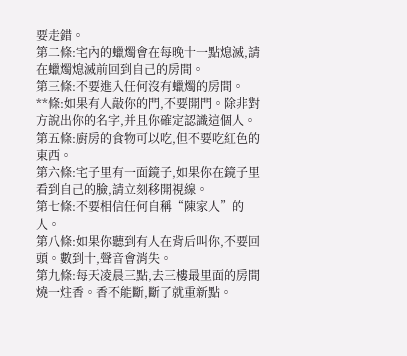要走錯。
第二條:宅內的蠟燭會在每晚十一點熄滅,請在蠟燭熄滅前回到自己的房間。
第三條:不要進入任何沒有蠟燭的房間。
**條:如果有人敲你的門,不要開門。除非對方說出你的名字,并且你確定認識這個人。
第五條:廚房的食物可以吃,但不要吃紅色的東西。
第六條:宅子里有一面鏡子,如果你在鏡子里看到自己的臉,請立刻移開視線。
第七條:不要相信任何自稱“陳家人”的人。
第八條:如果你聽到有人在背后叫你,不要回頭。數到十,聲音會消失。
第九條:每天凌晨三點,去三樓最里面的房間燒一炷香。香不能斷,斷了就重新點。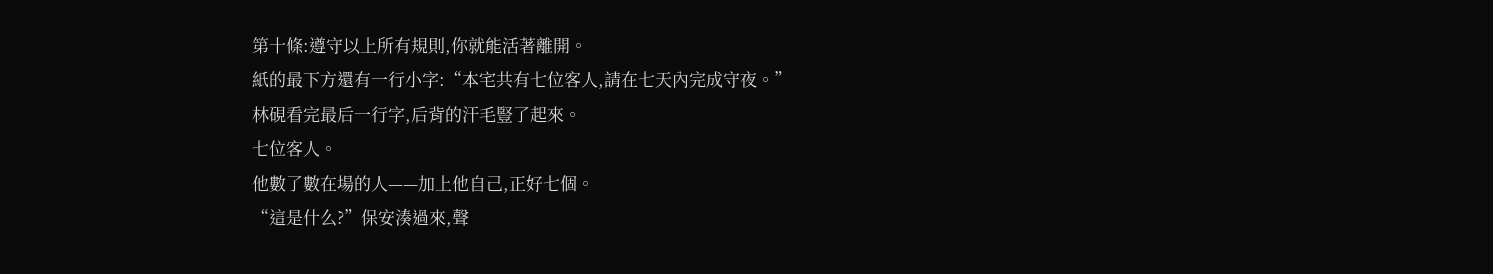第十條:遵守以上所有規則,你就能活著離開。
紙的最下方還有一行小字:“本宅共有七位客人,請在七天內完成守夜。”
林硯看完最后一行字,后背的汗毛豎了起來。
七位客人。
他數了數在場的人——加上他自己,正好七個。
“這是什么?”保安湊過來,聲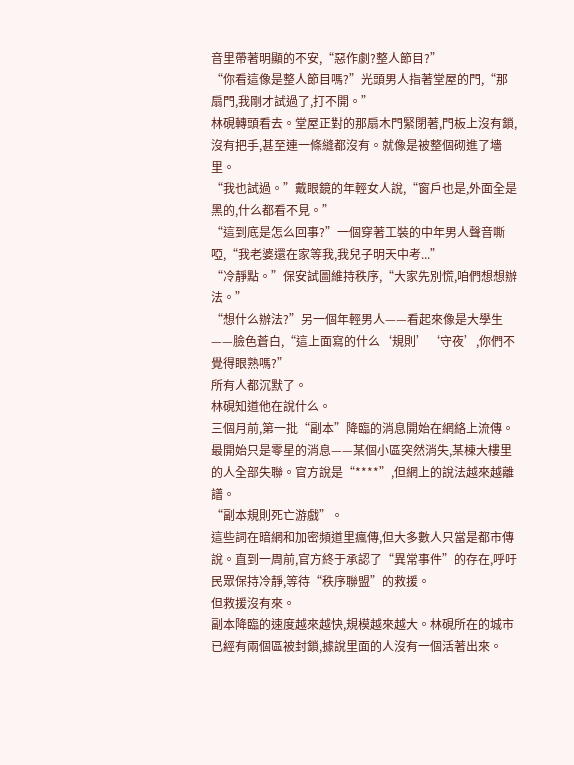音里帶著明顯的不安,“惡作劇?整人節目?”
“你看這像是整人節目嗎?”光頭男人指著堂屋的門,“那扇門,我剛才試過了,打不開。”
林硯轉頭看去。堂屋正對的那扇木門緊閉著,門板上沒有鎖,沒有把手,甚至連一條縫都沒有。就像是被整個砌進了墻里。
“我也試過。”戴眼鏡的年輕女人說,“窗戶也是,外面全是黑的,什么都看不見。”
“這到底是怎么回事?”一個穿著工裝的中年男人聲音嘶啞,“我老婆還在家等我,我兒子明天中考...”
“冷靜點。”保安試圖維持秩序,“大家先別慌,咱們想想辦法。”
“想什么辦法?”另一個年輕男人——看起來像是大學生——臉色蒼白,“這上面寫的什么‘規則’‘守夜’,你們不覺得眼熟嗎?”
所有人都沉默了。
林硯知道他在說什么。
三個月前,第一批“副本”降臨的消息開始在網絡上流傳。最開始只是零星的消息——某個小區突然消失,某棟大樓里的人全部失聯。官方說是“****”,但網上的說法越來越離譜。
“副本規則死亡游戲”。
這些詞在暗網和加密頻道里瘋傳,但大多數人只當是都市傳說。直到一周前,官方終于承認了“異常事件”的存在,呼吁民眾保持冷靜,等待“秩序聯盟”的救援。
但救援沒有來。
副本降臨的速度越來越快,規模越來越大。林硯所在的城市已經有兩個區被封鎖,據說里面的人沒有一個活著出來。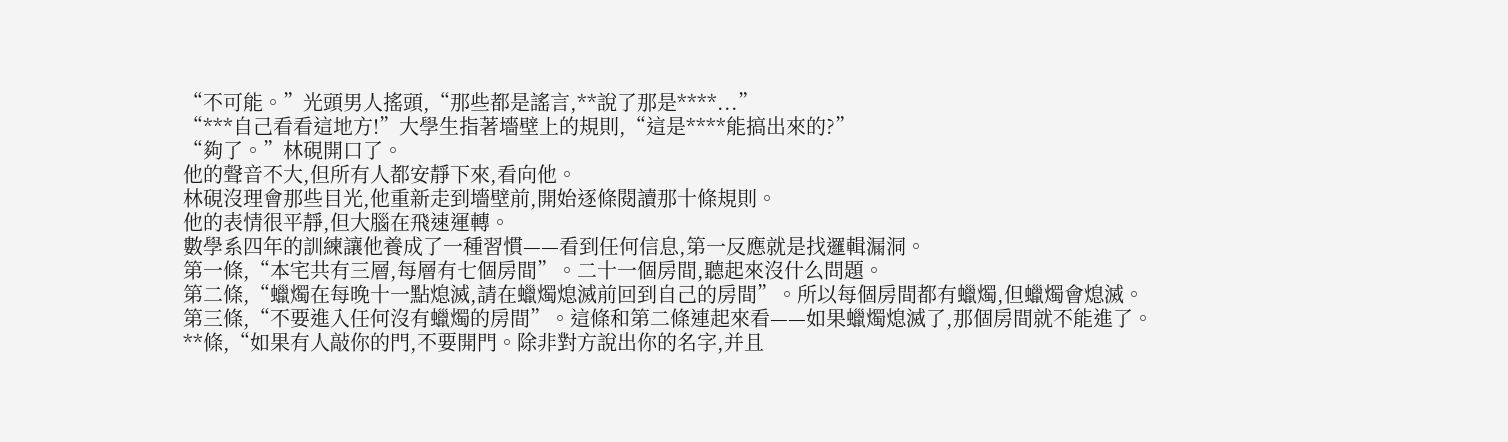“不可能。”光頭男人搖頭,“那些都是謠言,**說了那是****...”
“***自己看看這地方!”大學生指著墻壁上的規則,“這是****能搞出來的?”
“夠了。”林硯開口了。
他的聲音不大,但所有人都安靜下來,看向他。
林硯沒理會那些目光,他重新走到墻壁前,開始逐條閱讀那十條規則。
他的表情很平靜,但大腦在飛速運轉。
數學系四年的訓練讓他養成了一種習慣——看到任何信息,第一反應就是找邏輯漏洞。
第一條,“本宅共有三層,每層有七個房間”。二十一個房間,聽起來沒什么問題。
第二條,“蠟燭在每晚十一點熄滅,請在蠟燭熄滅前回到自己的房間”。所以每個房間都有蠟燭,但蠟燭會熄滅。
第三條,“不要進入任何沒有蠟燭的房間”。這條和第二條連起來看——如果蠟燭熄滅了,那個房間就不能進了。
**條,“如果有人敲你的門,不要開門。除非對方說出你的名字,并且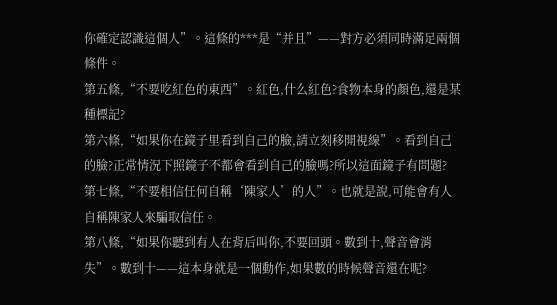你確定認識這個人”。這條的***是“并且”——對方必須同時滿足兩個條件。
第五條,“不要吃紅色的東西”。紅色,什么紅色?食物本身的顏色,還是某種標記?
第六條,“如果你在鏡子里看到自己的臉,請立刻移開視線”。看到自己的臉?正常情況下照鏡子不都會看到自己的臉嗎?所以這面鏡子有問題?
第七條,“不要相信任何自稱‘陳家人’的人”。也就是說,可能會有人自稱陳家人來騙取信任。
第八條,“如果你聽到有人在背后叫你,不要回頭。數到十,聲音會消失”。數到十——這本身就是一個動作,如果數的時候聲音還在呢?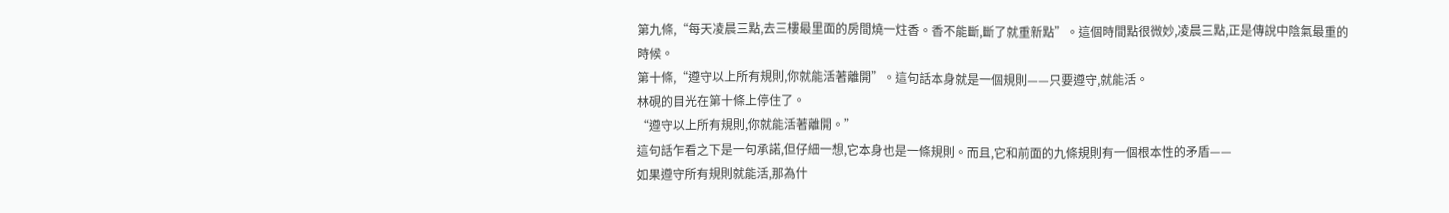第九條,“每天凌晨三點,去三樓最里面的房間燒一炷香。香不能斷,斷了就重新點”。這個時間點很微妙,凌晨三點,正是傳說中陰氣最重的時候。
第十條,“遵守以上所有規則,你就能活著離開”。這句話本身就是一個規則——只要遵守,就能活。
林硯的目光在第十條上停住了。
“遵守以上所有規則,你就能活著離開。”
這句話乍看之下是一句承諾,但仔細一想,它本身也是一條規則。而且,它和前面的九條規則有一個根本性的矛盾——
如果遵守所有規則就能活,那為什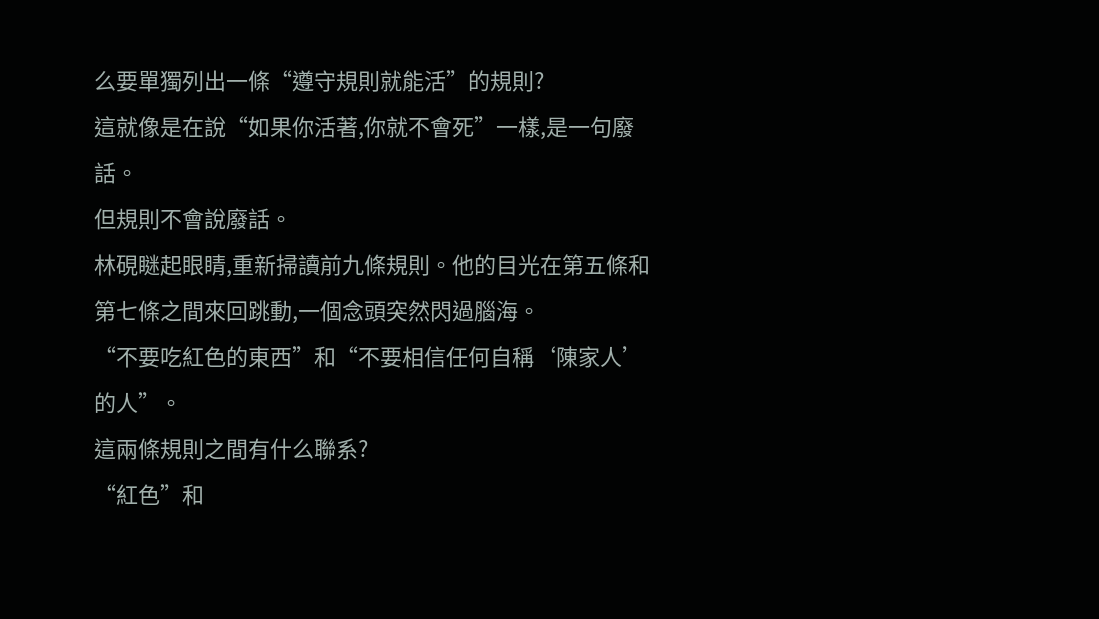么要單獨列出一條“遵守規則就能活”的規則?
這就像是在說“如果你活著,你就不會死”一樣,是一句廢話。
但規則不會說廢話。
林硯瞇起眼睛,重新掃讀前九條規則。他的目光在第五條和第七條之間來回跳動,一個念頭突然閃過腦海。
“不要吃紅色的東西”和“不要相信任何自稱‘陳家人’的人”。
這兩條規則之間有什么聯系?
“紅色”和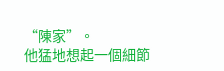“陳家”。
他猛地想起一個細節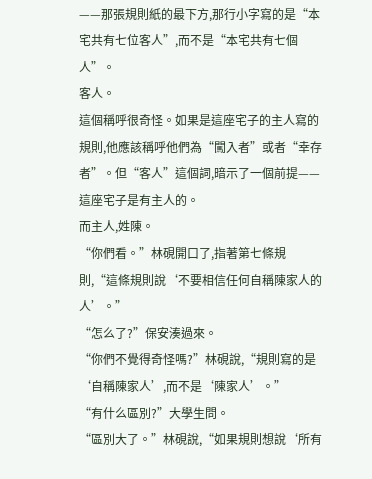——那張規則紙的最下方,那行小字寫的是“本宅共有七位客人”,而不是“本宅共有七個人”。
客人。
這個稱呼很奇怪。如果是這座宅子的主人寫的規則,他應該稱呼他們為“闖入者”或者“幸存者”。但“客人”這個詞,暗示了一個前提——
這座宅子是有主人的。
而主人,姓陳。
“你們看。”林硯開口了,指著第七條規則,“這條規則說‘不要相信任何自稱陳家人的人’。”
“怎么了?”保安湊過來。
“你們不覺得奇怪嗎?”林硯說,“規則寫的是‘自稱陳家人’,而不是‘陳家人’。”
“有什么區別?”大學生問。
“區別大了。”林硯說,“如果規則想說‘所有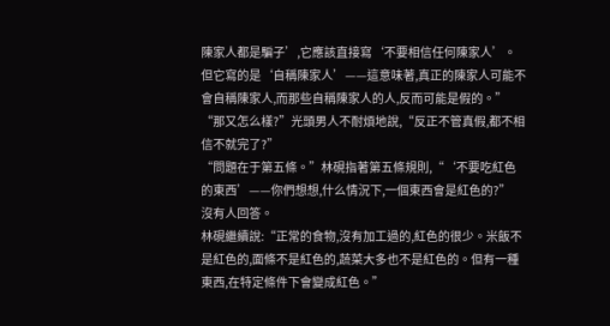陳家人都是騙子’,它應該直接寫‘不要相信任何陳家人’。但它寫的是‘自稱陳家人’——這意味著,真正的陳家人可能不會自稱陳家人,而那些自稱陳家人的人,反而可能是假的。”
“那又怎么樣?”光頭男人不耐煩地說,“反正不管真假,都不相信不就完了?”
“問題在于第五條。”林硯指著第五條規則,“‘不要吃紅色的東西’——你們想想,什么情況下,一個東西會是紅色的?”
沒有人回答。
林硯繼續說:“正常的食物,沒有加工過的,紅色的很少。米飯不是紅色的,面條不是紅色的,蔬菜大多也不是紅色的。但有一種東西,在特定條件下會變成紅色。”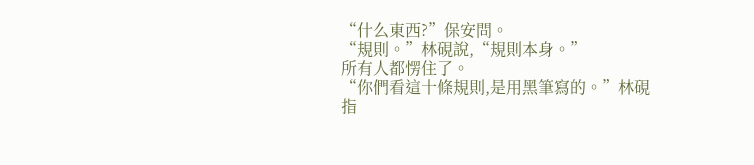“什么東西?”保安問。
“規則。”林硯說,“規則本身。”
所有人都愣住了。
“你們看這十條規則,是用黑筆寫的。”林硯指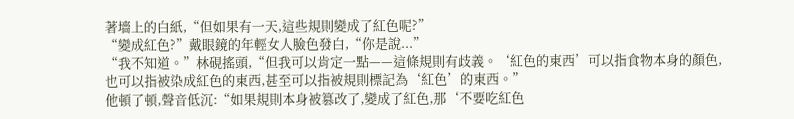著墻上的白紙,“但如果有一天,這些規則變成了紅色呢?”
“變成紅色?”戴眼鏡的年輕女人臉色發白,“你是說...”
“我不知道。”林硯搖頭,“但我可以肯定一點——這條規則有歧義。‘紅色的東西’可以指食物本身的顏色,也可以指被染成紅色的東西,甚至可以指被規則標記為‘紅色’的東西。”
他頓了頓,聲音低沉:“如果規則本身被篡改了,變成了紅色,那‘不要吃紅色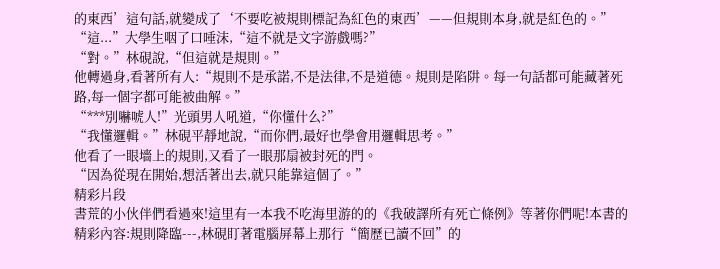的東西’這句話,就變成了‘不要吃被規則標記為紅色的東西’——但規則本身,就是紅色的。”
“這...”大學生咽了口唾沫,“這不就是文字游戲嗎?”
“對。”林硯說,“但這就是規則。”
他轉過身,看著所有人:“規則不是承諾,不是法律,不是道德。規則是陷阱。每一句話都可能藏著死路,每一個字都可能被曲解。”
“***別嚇唬人!”光頭男人吼道,“你懂什么?”
“我懂邏輯。”林硯平靜地說,“而你們,最好也學會用邏輯思考。”
他看了一眼墻上的規則,又看了一眼那扇被封死的門。
“因為從現在開始,想活著出去,就只能靠這個了。”
精彩片段
書荒的小伙伴們看過來!這里有一本我不吃海里游的的《我破譯所有死亡條例》等著你們呢!本書的精彩內容:規則降臨---,林硯盯著電腦屏幕上那行“簡歷已讀不回”的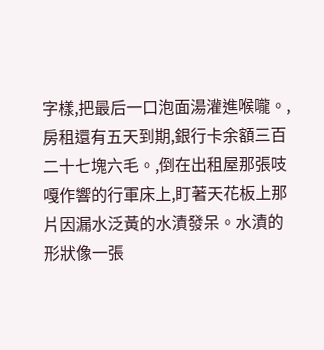字樣,把最后一口泡面湯灌進喉嚨。,房租還有五天到期,銀行卡余額三百二十七塊六毛。,倒在出租屋那張吱嘎作響的行軍床上,盯著天花板上那片因漏水泛黃的水漬發呆。水漬的形狀像一張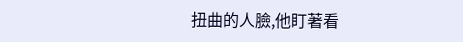扭曲的人臉,他盯著看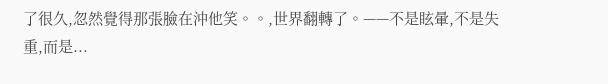了很久,忽然覺得那張臉在沖他笑。。,世界翻轉了。——不是眩暈,不是失重,而是...